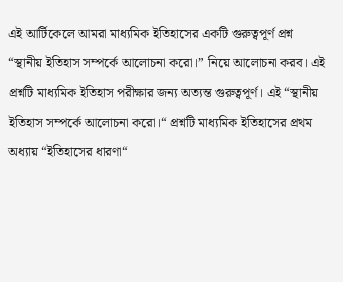এই আর্টিকেলে আমরা মাধ্যমিক ইতিহাসের একটি গুরুত্বপূর্ণ প্রশ্ন “স্থানীয় ইতিহাস সম্পর্কে আলোচনা করো।” নিয়ে আলোচনা করব। এই প্রশ্নটি মাধ্যমিক ইতিহাস পরীক্ষার জন্য অত্যন্ত গুরুত্বপূর্ণ। এই “স্থানীয় ইতিহাস সম্পর্কে আলোচনা করো।“ প্রশ্নটি মাধ্যমিক ইতিহাসের প্রথম অধ্যায় “ইতিহাসের ধারণা“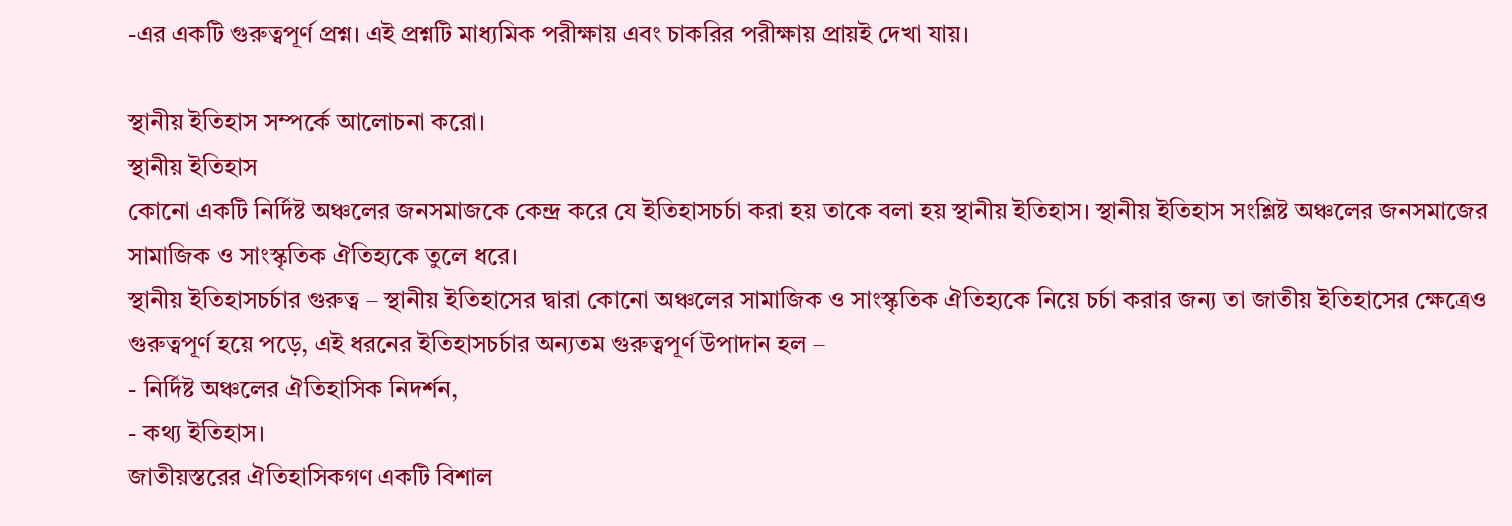-এর একটি গুরুত্বপূর্ণ প্রশ্ন। এই প্রশ্নটি মাধ্যমিক পরীক্ষায় এবং চাকরির পরীক্ষায় প্রায়ই দেখা যায়।

স্থানীয় ইতিহাস সম্পর্কে আলোচনা করো।
স্থানীয় ইতিহাস
কোনো একটি নির্দিষ্ট অঞ্চলের জনসমাজকে কেন্দ্র করে যে ইতিহাসচর্চা করা হয় তাকে বলা হয় স্থানীয় ইতিহাস। স্থানীয় ইতিহাস সংশ্লিষ্ট অঞ্চলের জনসমাজের সামাজিক ও সাংস্কৃতিক ঐতিহ্যকে তুলে ধরে।
স্থানীয় ইতিহাসচর্চার গুরুত্ব – স্থানীয় ইতিহাসের দ্বারা কোনো অঞ্চলের সামাজিক ও সাংস্কৃতিক ঐতিহ্যকে নিয়ে চর্চা করার জন্য তা জাতীয় ইতিহাসের ক্ষেত্রেও গুরুত্বপূর্ণ হয়ে পড়ে, এই ধরনের ইতিহাসচর্চার অন্যতম গুরুত্বপূর্ণ উপাদান হল –
- নির্দিষ্ট অঞ্চলের ঐতিহাসিক নিদর্শন,
- কথ্য ইতিহাস।
জাতীয়স্তরের ঐতিহাসিকগণ একটি বিশাল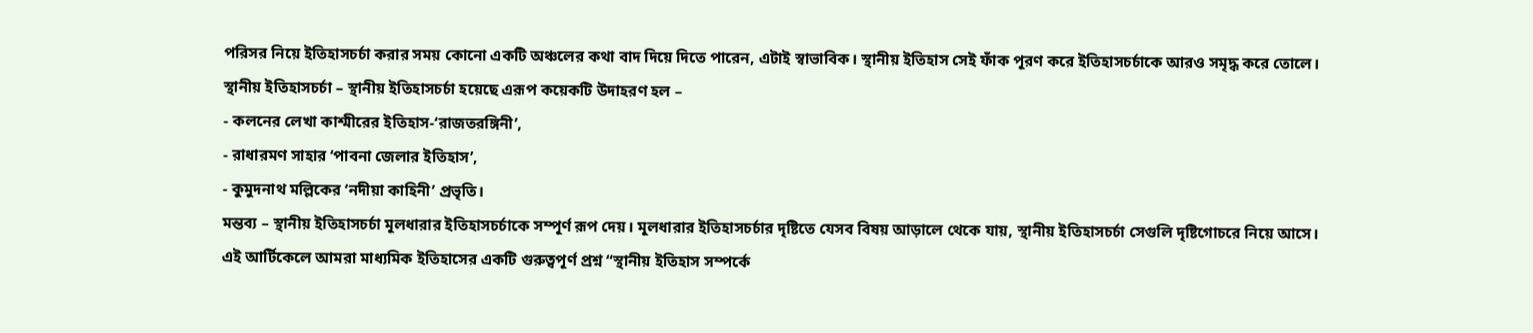পরিসর নিয়ে ইতিহাসচর্চা করার সময় কোনো একটি অঞ্চলের কথা বাদ দিয়ে দিতে পারেন, এটাই স্বাভাবিক। স্থানীয় ইতিহাস সেই ফাঁক পূরণ করে ইতিহাসচর্চাকে আরও সমৃদ্ধ করে তোলে।
স্থানীয় ইতিহাসচর্চা – স্থানীয় ইতিহাসচর্চা হয়েছে এরূপ কয়েকটি উদাহরণ হল –
- কলনের লেখা কাশ্মীরের ইতিহাস-‘রাজতরঙ্গিনী’,
- রাধারমণ সাহার ‘পাবনা জেলার ইতিহাস’,
- কুমুদনাথ মল্লিকের ‘নদীয়া কাহিনী’ প্রভৃতি।
মন্তব্য – স্থানীয় ইতিহাসচর্চা মূলধারার ইতিহাসচর্চাকে সম্পূর্ণ রূপ দেয়। মূলধারার ইতিহাসচর্চার দৃষ্টিতে যেসব বিষয় আড়ালে থেকে যায়, স্থানীয় ইতিহাসচর্চা সেগুলি দৃষ্টিগোচরে নিয়ে আসে।
এই আর্টিকেলে আমরা মাধ্যমিক ইতিহাসের একটি গুরুত্বপূর্ণ প্রশ্ন “স্থানীয় ইতিহাস সম্পর্কে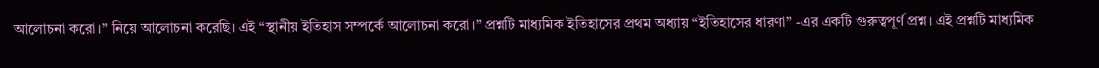আলোচনা করো।” নিয়ে আলোচনা করেছি। এই “স্থানীয় ইতিহাস সম্পর্কে আলোচনা করো।” প্রশ্নটি মাধ্যমিক ইতিহাসের প্রথম অধ্যায় “ইতিহাসের ধারণা” -এর একটি গুরুত্বপূর্ণ প্রশ্ন। এই প্রশ্নটি মাধ্যমিক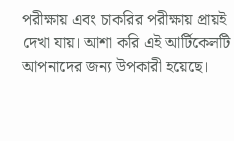পরীক্ষায় এবং চাকরির পরীক্ষায় প্রায়ই দেখা যায়। আশা করি এই আর্টিকেলটি আপনাদের জন্য উপকারী হয়েছে।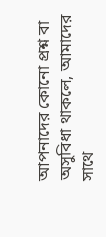আপনাদের কোনো প্রশ্ন বা অসুবিধা থাকলে, আমাদের সাথে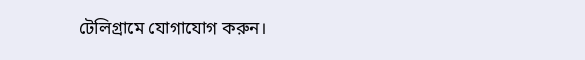টেলিগ্রামে যোগাযোগ করুন।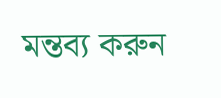মন্তব্য করুন